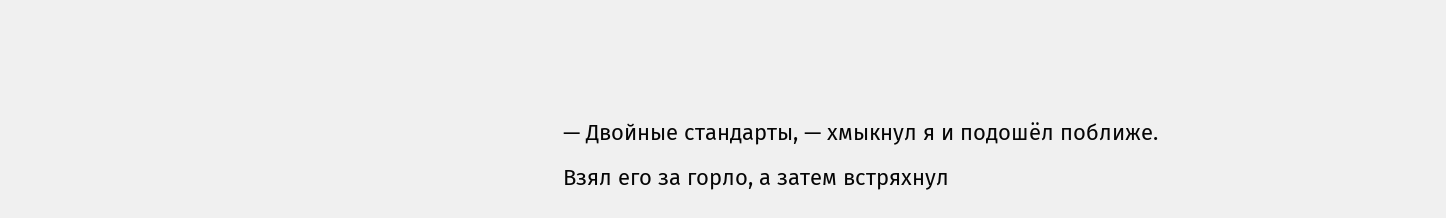— Двойные стандарты, — хмыкнул я и подошёл поближе. Взял его за горло, а затем встряхнул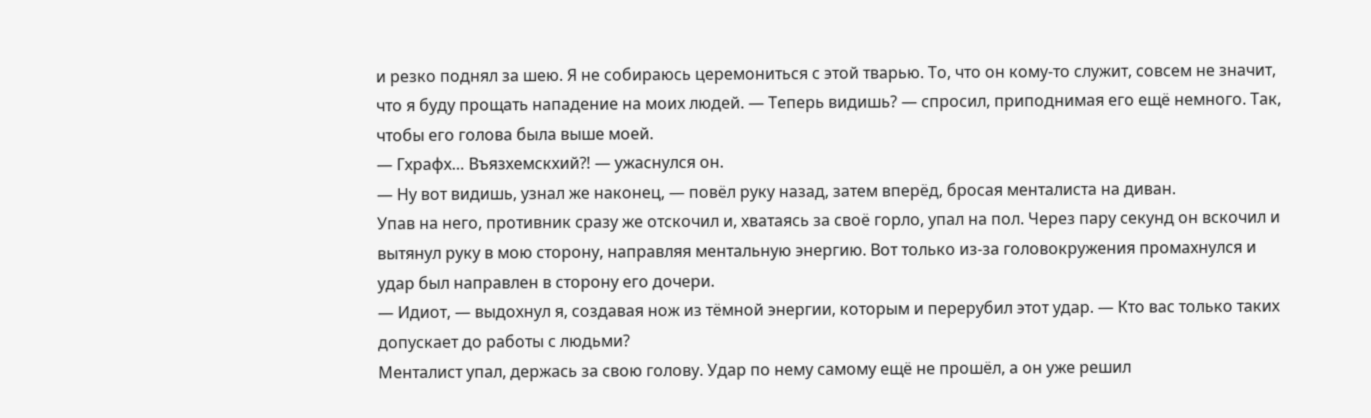и резко поднял за шею. Я не собираюсь церемониться с этой тварью. То, что он кому-то служит, совсем не значит, что я буду прощать нападение на моих людей. — Теперь видишь? — спросил, приподнимая его ещё немного. Так, чтобы его голова была выше моей.
— Гхрафх… Въязхемскхий⁈ — ужаснулся он.
— Ну вот видишь, узнал же наконец, — повёл руку назад, затем вперёд, бросая менталиста на диван.
Упав на него, противник сразу же отскочил и, хватаясь за своё горло, упал на пол. Через пару секунд он вскочил и вытянул руку в мою сторону, направляя ментальную энергию. Вот только из-за головокружения промахнулся и удар был направлен в сторону его дочери.
— Идиот, — выдохнул я, создавая нож из тёмной энергии, которым и перерубил этот удар. — Кто вас только таких допускает до работы с людьми?
Менталист упал, держась за свою голову. Удар по нему самому ещё не прошёл, а он уже решил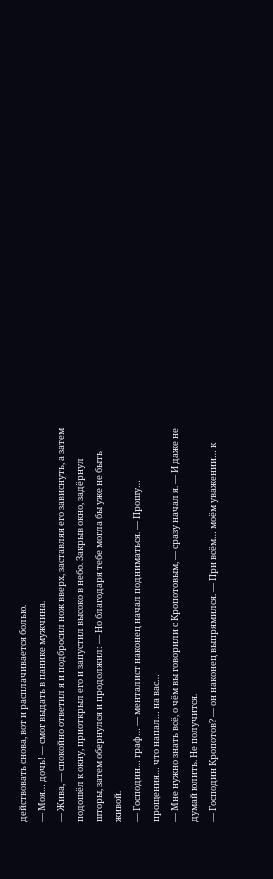действовать снова, вот и расплачивается болью.
— Моя… дочь! — смог выдать в панике мужчина.
— Жива, — спокойно ответил я и подбросил нож вверх, заставляя его зависнуть, а затем подошёл к окну, приоткрыл его и запустил высоко в небо. Закрыв окно, задёрнул шторы, затем обернулся и продолжил: — Но благодаря тебе могла бы уже не быть живой.
— Господин… граф… — менталист наконец начал подниматься. — Прошу… прощения… что напал… на вас…
— Мне нужно знать всё, о чём вы говорили с Кропотовым, — сразу начал я. — И даже не думай юлить. Не получится.
— Господин Кропотов? — он наконец выпрямился. — При всём… моём уважении… к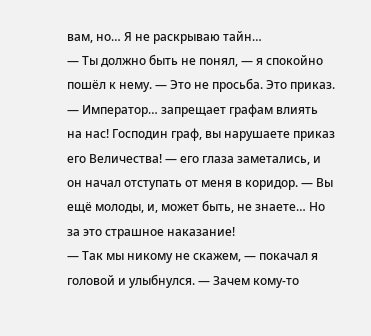вам, но… Я не раскрываю тайн…
— Ты должно быть не понял, — я спокойно пошёл к нему. — Это не просьба. Это приказ.
— Император… запрещает графам влиять на нас! Господин граф, вы нарушаете приказ его Величества! — его глаза заметались, и он начал отступать от меня в коридор. — Вы ещё молоды, и, может быть, не знаете… Но за это страшное наказание!
— Так мы никому не скажем, — покачал я головой и улыбнулся. — Зачем кому-то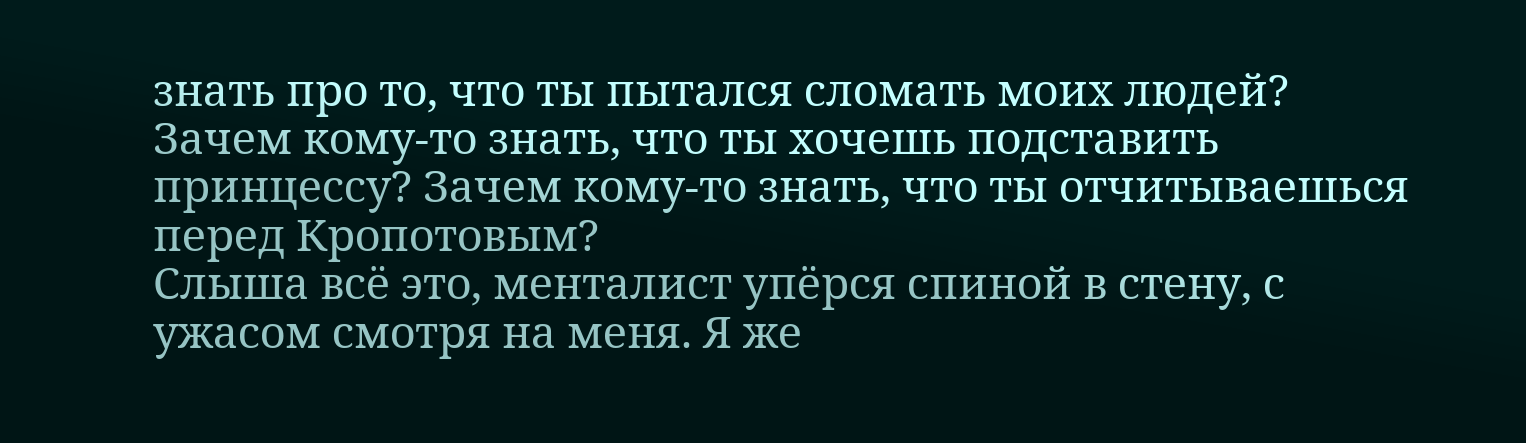знать про то, что ты пытался сломать моих людей? Зачем кому-то знать, что ты хочешь подставить принцессу? Зачем кому-то знать, что ты отчитываешься перед Кропотовым?
Слыша всё это, менталист упёрся спиной в стену, с ужасом смотря на меня. Я же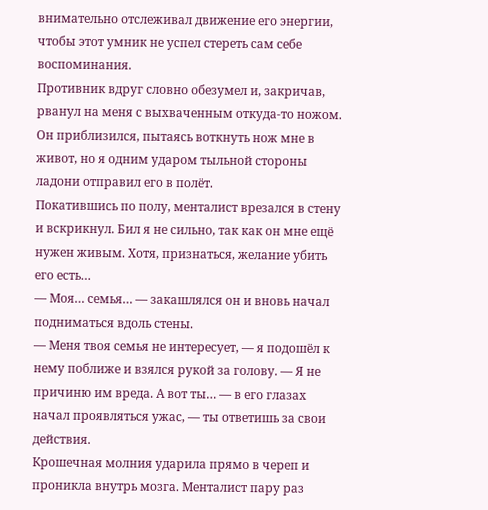внимательно отслеживал движение его энергии, чтобы этот умник не успел стереть сам себе воспоминания.
Противник вдруг словно обезумел и, закричав, рванул на меня с выхваченным откуда-то ножом. Он приблизился, пытаясь воткнуть нож мне в живот, но я одним ударом тыльной стороны ладони отправил его в полёт.
Покатившись по полу, менталист врезался в стену и вскрикнул. Бил я не сильно, так как он мне ещё нужен живым. Хотя, признаться, желание убить его есть…
— Моя… семья… — закашлялся он и вновь начал подниматься вдоль стены.
— Меня твоя семья не интересует, — я подошёл к нему поближе и взялся рукой за голову. — Я не причиню им вреда. А вот ты… — в его глазах начал проявляться ужас, — ты ответишь за свои действия.
Крошечная молния ударила прямо в череп и проникла внутрь мозга. Менталист пару раз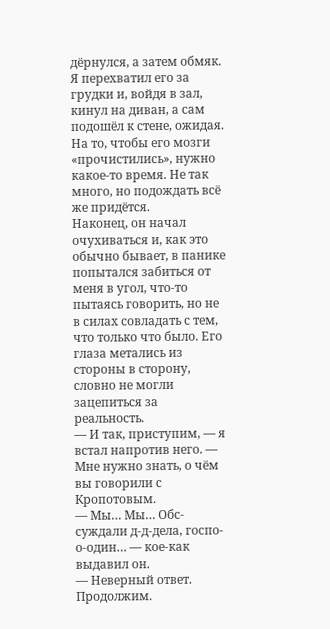дёрнулся, а затем обмяк. Я перехватил его за грудки и, войдя в зал, кинул на диван, а сам подошёл к стене, ожидая.
На то, чтобы его мозги «прочистились», нужно какое-то время. Не так много, но подождать всё же придётся.
Наконец, он начал очухиваться и, как это обычно бывает, в панике попытался забиться от меня в угол, что-то пытаясь говорить, но не в силах совладать с тем, что только что было. Его глаза метались из стороны в сторону, словно не могли зацепиться за реальность.
— И так, приступим, — я встал напротив него. — Мне нужно знать, о чём вы говорили с Кропотовым.
— Мы… Мы… Обс-суждали д-д-дела, госпо-о-один… — кое-как выдавил он.
— Неверный ответ. Продолжим.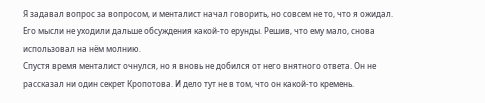Я задавал вопрос за вопросом, и менталист начал говорить, но совсем не то, что я ожидал. Его мысли не уходили дальше обсуждения какой-то ерунды. Решив, что ему мало, снова использовал на нём молнию.
Спустя время менталист очнулся, но я вновь не добился от него внятного ответа. Он не рассказал ни один секрет Кропотова. И дело тут не в том, что он какой-то кремень.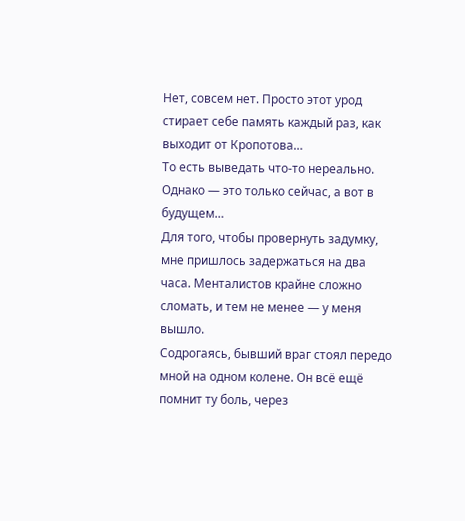Нет, совсем нет. Просто этот урод стирает себе память каждый раз, как выходит от Кропотова…
То есть выведать что-то нереально. Однако — это только сейчас, а вот в будущем…
Для того, чтобы провернуть задумку, мне пришлось задержаться на два часа. Менталистов крайне сложно сломать, и тем не менее — у меня вышло.
Содрогаясь, бывший враг стоял передо мной на одном колене. Он всё ещё помнит ту боль, через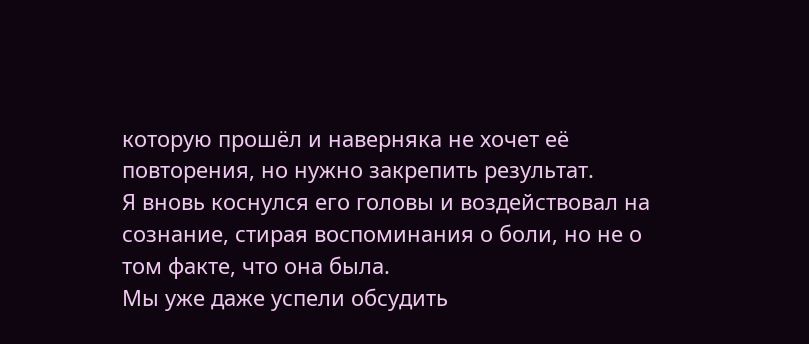которую прошёл и наверняка не хочет её повторения, но нужно закрепить результат.
Я вновь коснулся его головы и воздействовал на сознание, стирая воспоминания о боли, но не о том факте, что она была.
Мы уже даже успели обсудить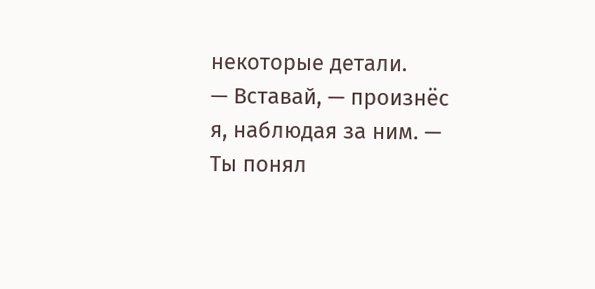некоторые детали.
— Вставай, — произнёс я, наблюдая за ним. — Ты понял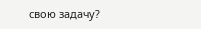свою задачу?